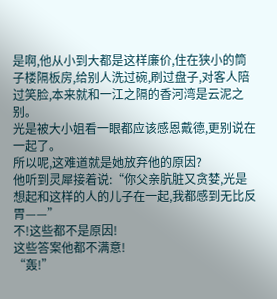是啊,他从小到大都是这样廉价,住在狭小的筒子楼隔板房,给别人洗过碗,刷过盘子,对客人陪过笑脸,本来就和一江之隔的香河湾是云泥之别。
光是被大小姐看一眼都应该感恩戴德,更别说在一起了。
所以呢,这难道就是她放弃他的原因?
他听到灵犀接着说:“你父亲肮脏又贪婪,光是想起和这样的人的儿子在一起,我都感到无比反胃——”
不!这些都不是原因!
这些答案他都不满意!
“轰!”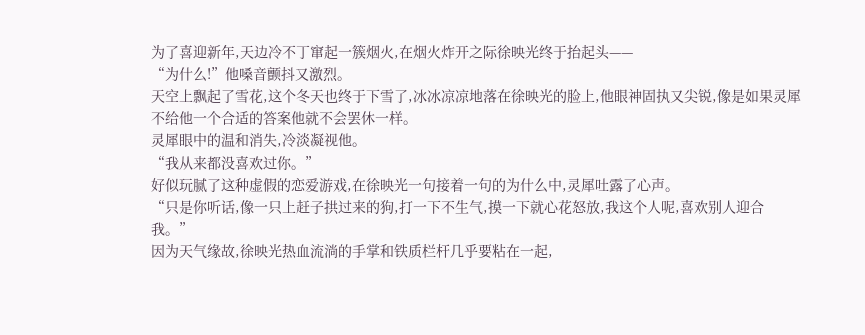为了喜迎新年,天边冷不丁窜起一簇烟火,在烟火炸开之际徐映光终于抬起头——
“为什么!”他嗓音颤抖又激烈。
天空上飘起了雪花,这个冬天也终于下雪了,冰冰凉凉地落在徐映光的脸上,他眼神固执又尖锐,像是如果灵犀不给他一个合适的答案他就不会罢休一样。
灵犀眼中的温和消失,冷淡凝视他。
“我从来都没喜欢过你。”
好似玩腻了这种虚假的恋爱游戏,在徐映光一句接着一句的为什么中,灵犀吐露了心声。
“只是你听话,像一只上赶子拱过来的狗,打一下不生气,摸一下就心花怒放,我这个人呢,喜欢别人迎合我。”
因为天气缘故,徐映光热血流淌的手掌和铁质栏杆几乎要粘在一起,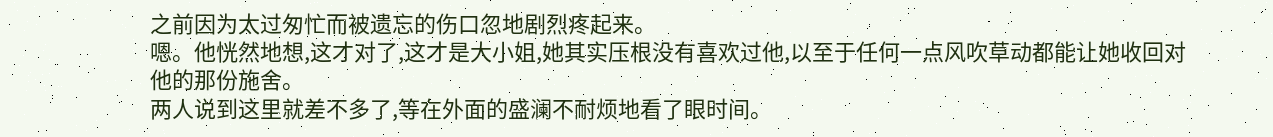之前因为太过匆忙而被遗忘的伤口忽地剧烈疼起来。
嗯。他恍然地想,这才对了,这才是大小姐,她其实压根没有喜欢过他,以至于任何一点风吹草动都能让她收回对他的那份施舍。
两人说到这里就差不多了,等在外面的盛澜不耐烦地看了眼时间。